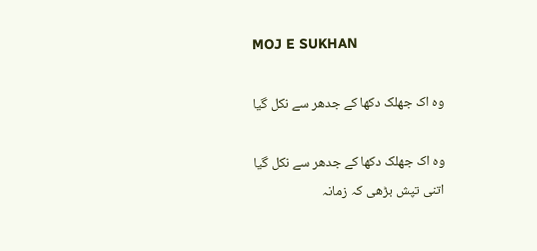MOJ E SUKHAN

وہ اک جھلک دکھا کے جدھر سے نکل گیا

وہ اک جھلک دکھا کے جدھر سے نکل گیا
اتنی تپش بڑھی کہ زمانہ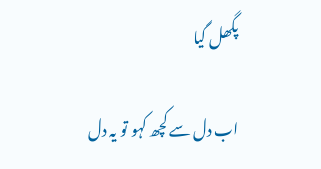پگھل گیا

اب دل سے کچھ کہو تو یہ دل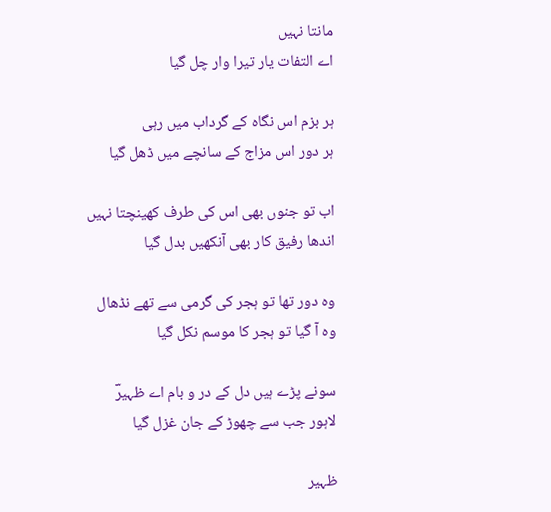مانتا نہیں
اے التفات یار تیرا وار چل گیا

ہر بزم اس نگاہ کے گرداب میں رہی
ہر دور اس مزاج کے سانچے میں ڈھل گیا

اب تو جنوں بھی اس کی طرف کھینچتا نہیں
اندھا رفیق کار بھی آنکھیں بدل گیا

وہ دور تھا تو ہجر کی گرمی سے تھے نڈھال
وہ آ گیا تو ہجر کا موسم نکل گیا

سونے پڑے ہیں دل کے در و بام اے ظہیرؔ
لاہور جب سے چھوڑ کے جان غزل گیا

ظہیر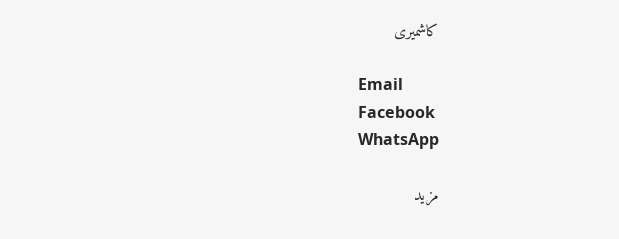کاشمیری

Email
Facebook
WhatsApp

مزید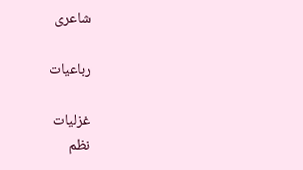شاعری

رباعیات

غزلیات
نظم